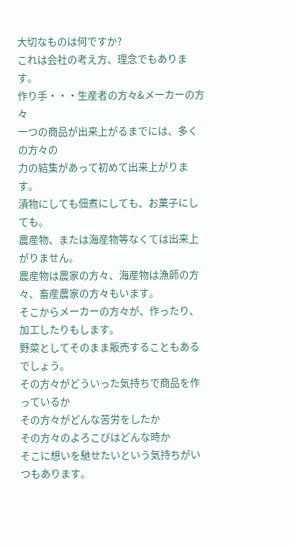大切なものは何ですか?
これは会社の考え方、理念でもあります。
作り手・・・生産者の方々&メーカーの方々
一つの商品が出来上がるまでには、多くの方々の
力の結集があって初めて出来上がります。
漬物にしても佃煮にしても、お菓子にしても。
農産物、または海産物等なくては出来上がりません。
農産物は農家の方々、海産物は漁師の方々、畜産農家の方々もいます。
そこからメーカーの方々が、作ったり、加工したりもします。
野菜としてそのまま販売することもあるでしょう。
その方々がどういった気持ちで商品を作っているか
その方々がどんな苦労をしたか
その方々のよろこびはどんな時か
そこに想いを馳せたいという気持ちがいつもあります。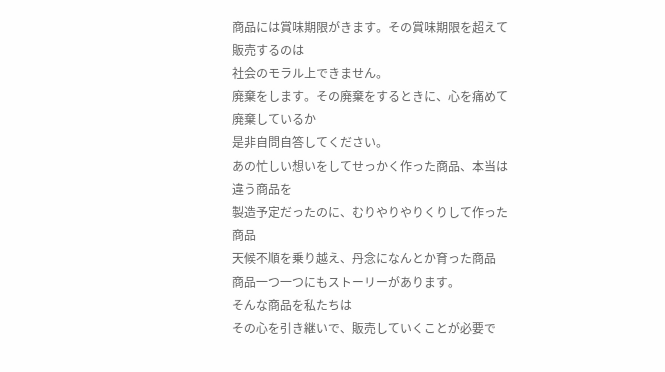商品には賞味期限がきます。その賞味期限を超えて販売するのは
社会のモラル上できません。
廃棄をします。その廃棄をするときに、心を痛めて廃棄しているか
是非自問自答してください。
あの忙しい想いをしてせっかく作った商品、本当は違う商品を
製造予定だったのに、むりやりやりくりして作った商品
天候不順を乗り越え、丹念になんとか育った商品
商品一つ一つにもストーリーがあります。
そんな商品を私たちは
その心を引き継いで、販売していくことが必要で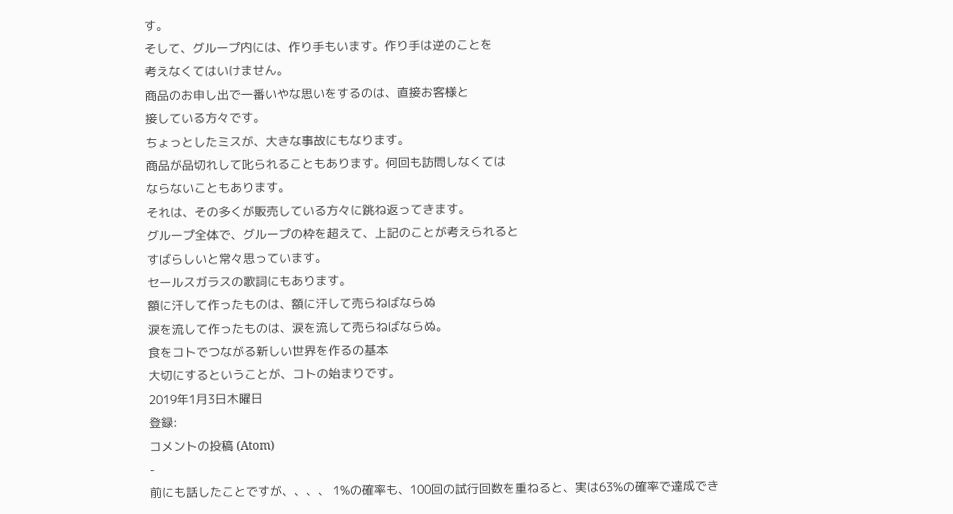す。
そして、グループ内には、作り手もいます。作り手は逆のことを
考えなくてはいけません。
商品のお申し出で一番いやな思いをするのは、直接お客様と
接している方々です。
ちょっとしたミスが、大きな事故にもなります。
商品が品切れして叱られることもあります。何回も訪問しなくては
ならないこともあります。
それは、その多くが販売している方々に跳ね返ってきます。
グループ全体で、グループの枠を超えて、上記のことが考えられると
すばらしいと常々思っています。
セールスガラスの歌詞にもあります。
額に汗して作ったものは、額に汗して売らねばならぬ
涙を流して作ったものは、涙を流して売らねばならぬ。
食をコトでつながる新しい世界を作るの基本
大切にするということが、コトの始まりです。
2019年1月3日木曜日
登録:
コメントの投稿 (Atom)
-
前にも話したことですが、、、、 1%の確率も、100回の試行回数を重ねると、実は63%の確率で達成でき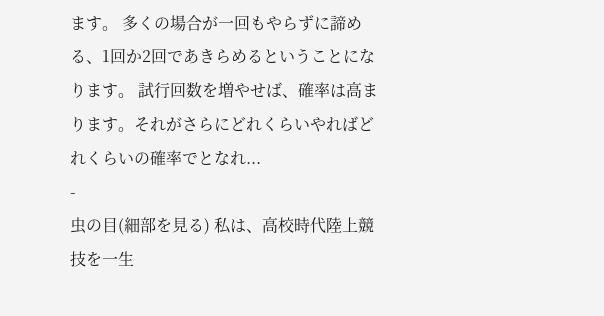ます。 多くの場合が一回もやらずに諦める、1回か2回であきらめるということになります。 試行回数を増やせば、確率は高まります。それがさらにどれくらいやればどれくらいの確率でとなれ...
-
虫の目(細部を見る) 私は、高校時代陸上競技を一生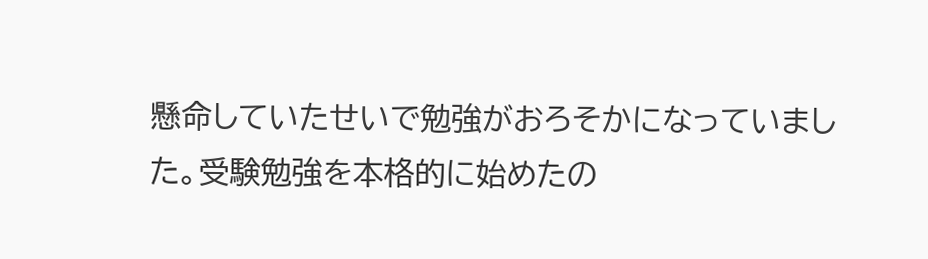懸命していたせいで勉強がおろそかになっていました。受験勉強を本格的に始めたの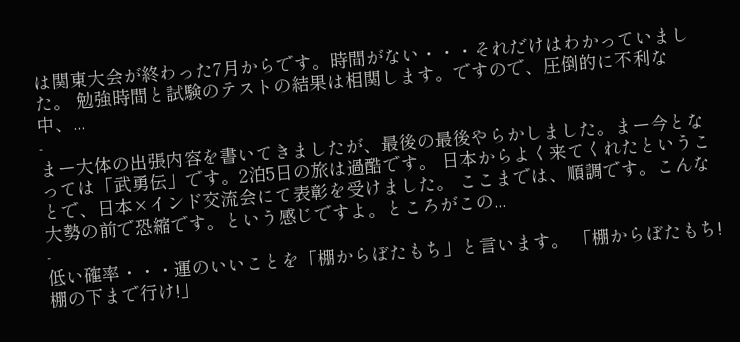は関東大会が終わった7月からです。時間がない・・・それだけはわかっていました。 勉強時間と試験のテストの結果は相関します。ですので、圧倒的に不利な中、...
-
まー大体の出張内容を書いてきましたが、最後の最後やらかしました。まー今となっては「武勇伝」です。2泊5日の旅は過酷です。 日本からよく来てくれたということで、日本×インド交流会にて表彰を受けました。 ここまでは、順調です。こんな大勢の前で恐縮です。という感じですよ。ところがこの...
-
低い確率・・・運のいいことを「棚からぼたもち」と言います。 「棚からぼたもち!棚の下まで行け!」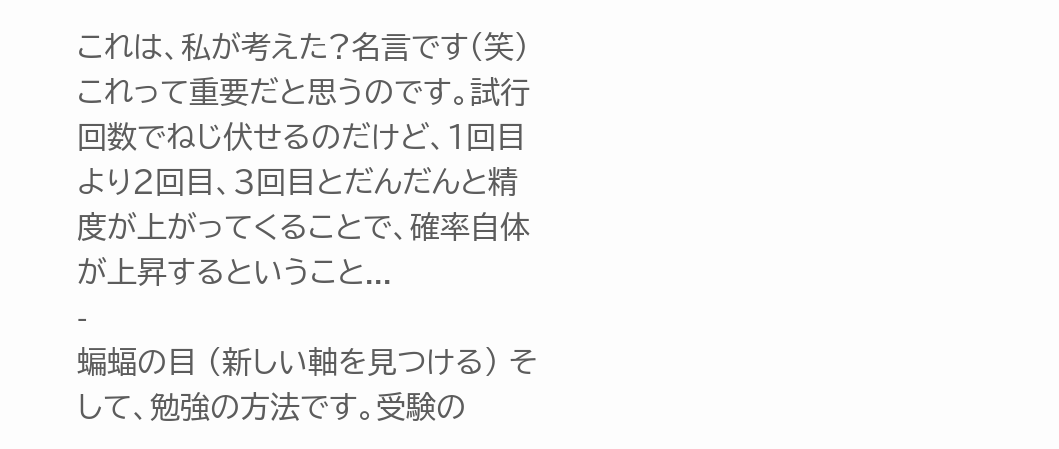これは、私が考えた?名言です(笑) これって重要だと思うのです。試行回数でねじ伏せるのだけど、1回目より2回目、3回目とだんだんと精度が上がってくることで、確率自体が上昇するということ...
-
蝙蝠の目 (新しい軸を見つける) そして、勉強の方法です。受験の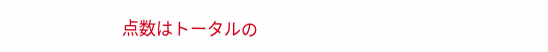点数はトータルの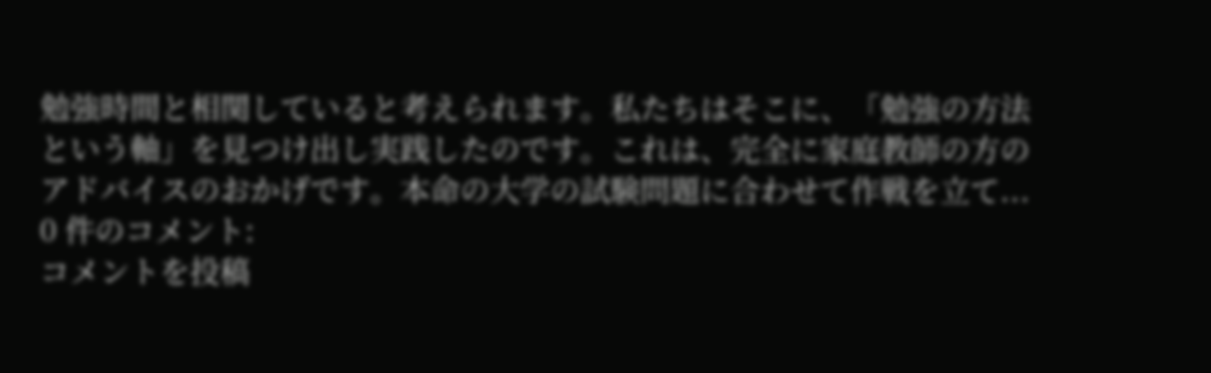勉強時間と相関していると考えられます。私たちはそこに、「勉強の方法という軸」を見つけ出し実践したのです。これは、完全に家庭教師の方のアドバイスのおかげです。本命の大学の試験問題に合わせて作戦を立て...
0 件のコメント:
コメントを投稿